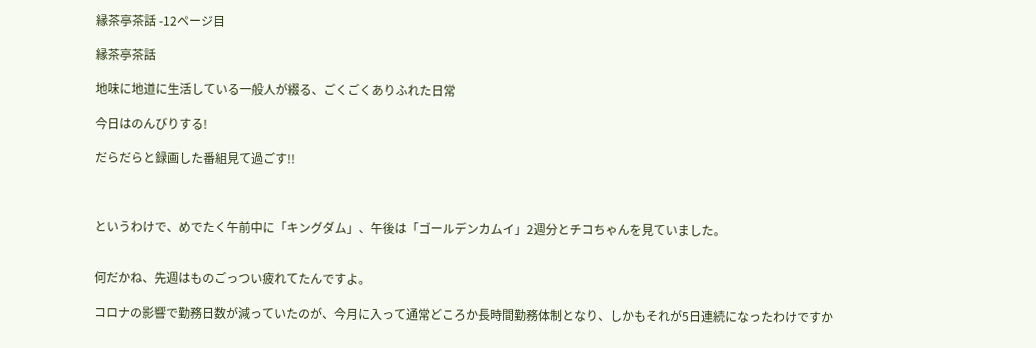縁茶亭茶話 -12ページ目

縁茶亭茶話

地味に地道に生活している一般人が綴る、ごくごくありふれた日常

今日はのんびりする!

だらだらと録画した番組見て過ごす!!



というわけで、めでたく午前中に「キングダム」、午後は「ゴールデンカムイ」2週分とチコちゃんを見ていました。


何だかね、先週はものごっつい疲れてたんですよ。

コロナの影響で勤務日数が減っていたのが、今月に入って通常どころか長時間勤務体制となり、しかもそれが5日連続になったわけですか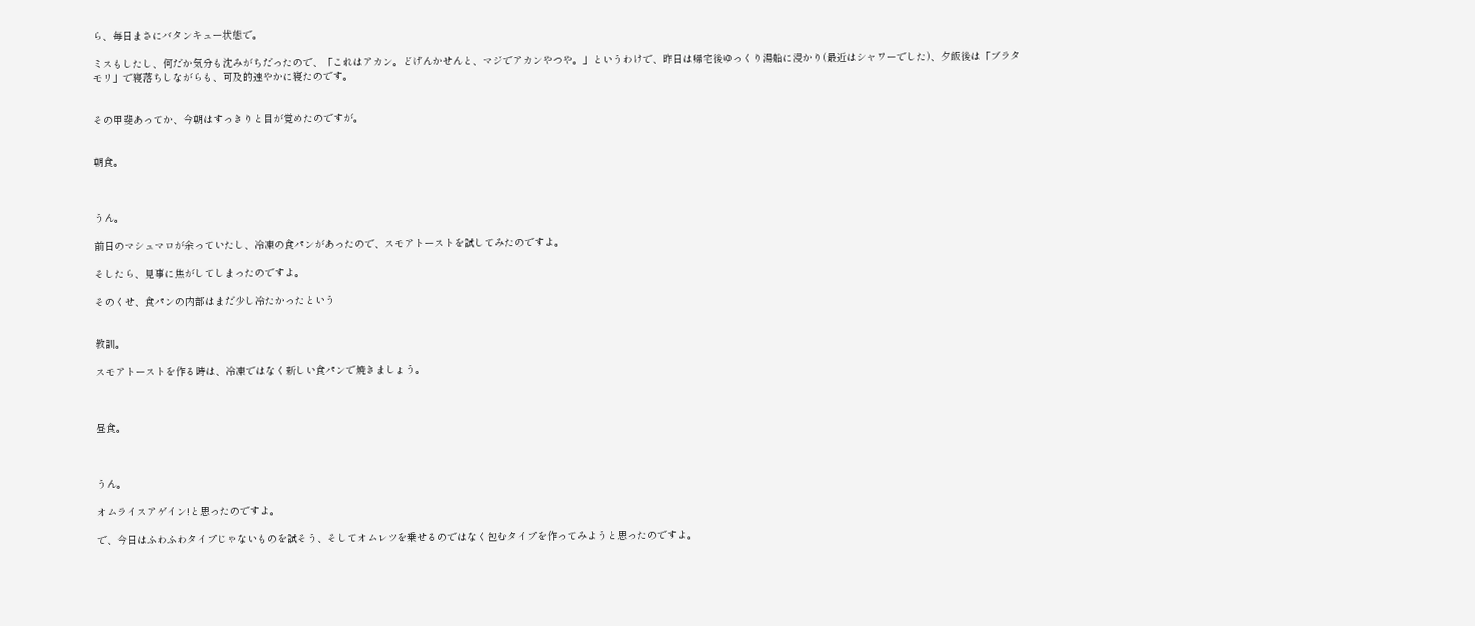ら、毎日まさにバタンキュー状態で。

ミスもしたし、何だか気分も沈みがちだったので、「これはアカン。どげんかせんと、マジでアカンやつや。」というわけで、昨日は帰宅後ゆっくり湯船に浸かり(最近はシャワーでした)、夕飯後は「ブラタモリ」で寝落ちしながらも、可及的速やかに寝たのです。


その甲斐あってか、今朝はすっきりと目が覚めたのですが。


朝食。



うん。

前日のマシュマロが余っていたし、冷凍の食パンがあったので、スモアトーストを試してみたのですよ。

そしたら、見事に焦がしてしまったのですよ。

そのくせ、食パンの内部はまだ少し冷たかったという


教訓。

スモアトーストを作る時は、冷凍ではなく新しい食パンで焼きましょう。



昼食。



うん。

オムライスアゲイン!と思ったのですよ。

で、今日はふわふわタイプじゃないものを試そう、そしてオムレツを乗せるのではなく包むタイプを作ってみようと思ったのですよ。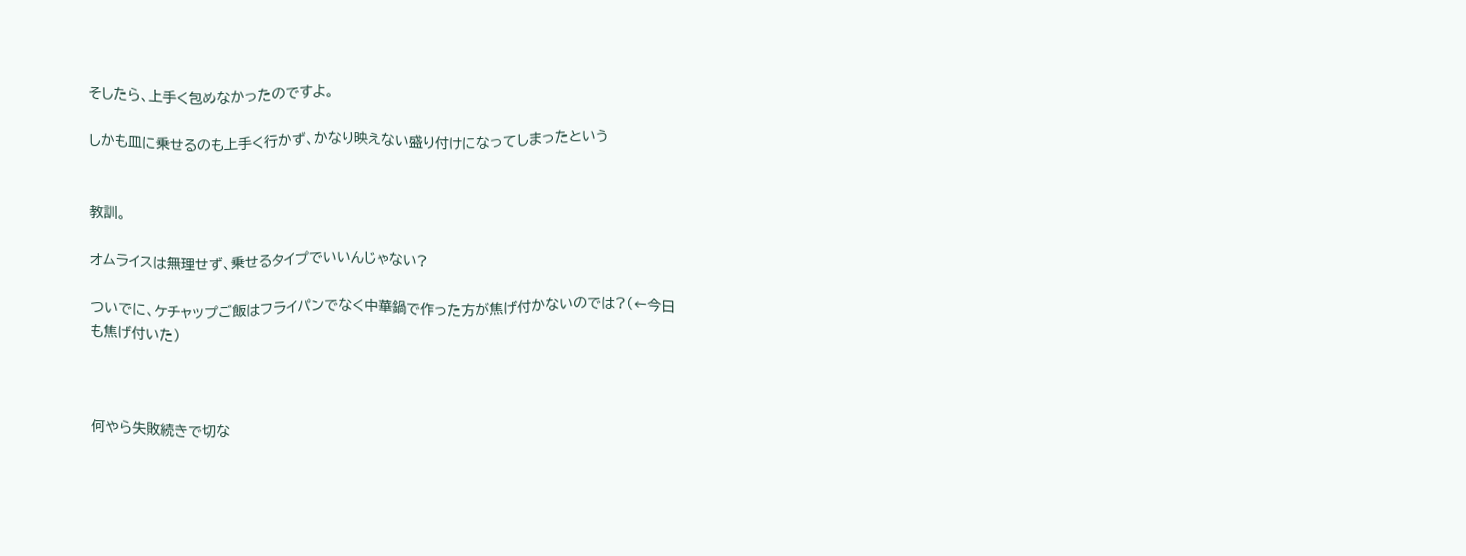そしたら、上手く包めなかったのですよ。

しかも皿に乗せるのも上手く行かず、かなり映えない盛り付けになってしまったという


教訓。

オムライスは無理せず、乗せるタイプでいいんじゃない?

ついでに、ケチャップご飯はフライパンでなく中華鍋で作った方が焦げ付かないのでは?(←今日も焦げ付いた)



何やら失敗続きで切な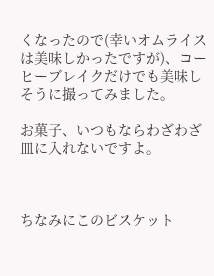くなったので(幸いオムライスは美味しかったですが)、コーヒーブレイクだけでも美味しそうに撮ってみました。

お菓子、いつもならわざわざ皿に入れないですよ。



ちなみにこのビスケット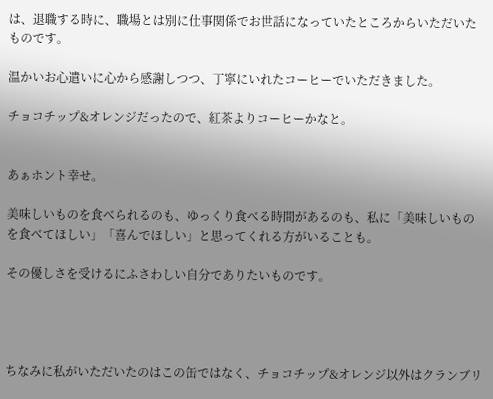は、退職する時に、職場とは別に仕事関係でお世話になっていたところからいただいたものです。

温かいお心遣いに心から感謝しつつ、丁寧にいれたコーヒーでいただきました。

チョコチップ&オレンジだったので、紅茶よりコーヒーかなと。


あぁホント幸せ。

美味しいものを食べられるのも、ゆっくり食べる時間があるのも、私に「美味しいものを食べてほしい」「喜んでほしい」と思ってくれる方がいることも。

その優しさを受けるにふさわしい自分でありたいものです。




ちなみに私がいただいたのはこの缶ではなく、チョコチップ&オレンジ以外はクランブリ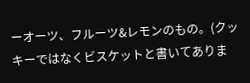ーオーツ、フルーツ&レモンのもの。(クッキーではなくビスケットと書いてありま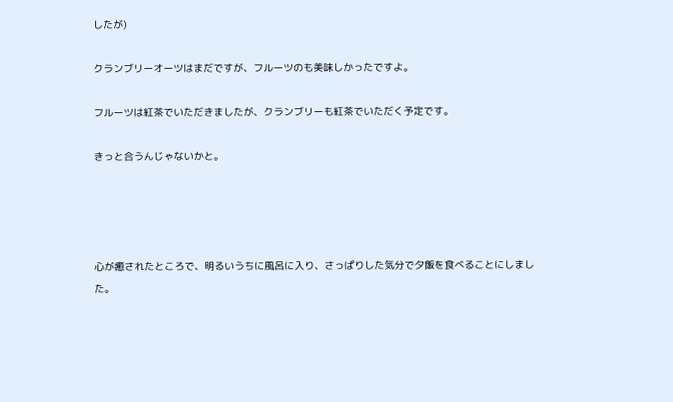したが)

クランブリーオーツはまだですが、フルーツのも美味しかったですよ。

フルーツは紅茶でいただきましたが、クランブリーも紅茶でいただく予定です。

きっと合うんじゃないかと。




心が癒されたところで、明るいうちに風呂に入り、さっぱりした気分で夕飯を食べることにしました。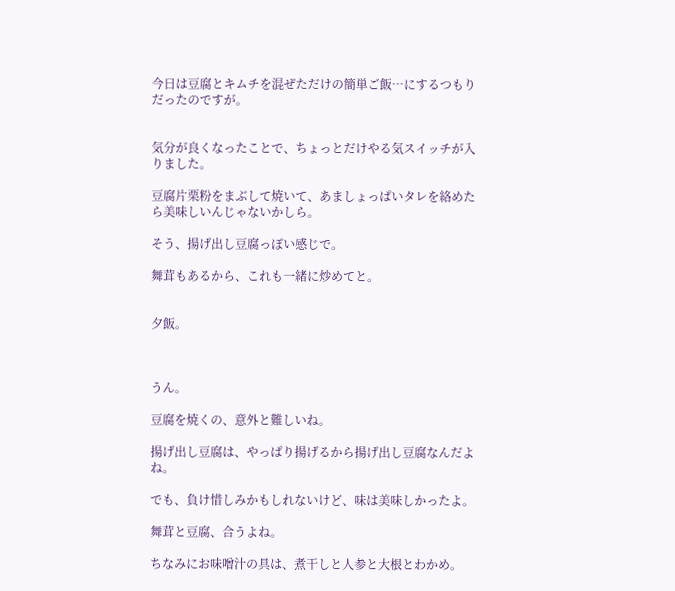今日は豆腐とキムチを混ぜただけの簡単ご飯…にするつもりだったのですが。


気分が良くなったことで、ちょっとだけやる気スイッチが入りました。

豆腐片栗粉をまぶして焼いて、あましょっぱいタレを絡めたら美味しいんじゃないかしら。

そう、揚げ出し豆腐っぽい感じで。

舞茸もあるから、これも一緒に炒めてと。


夕飯。



うん。

豆腐を焼くの、意外と難しいね。

揚げ出し豆腐は、やっぱり揚げるから揚げ出し豆腐なんだよね。

でも、負け惜しみかもしれないけど、味は美味しかったよ。

舞茸と豆腐、合うよね。

ちなみにお味噌汁の具は、煮干しと人参と大根とわかめ。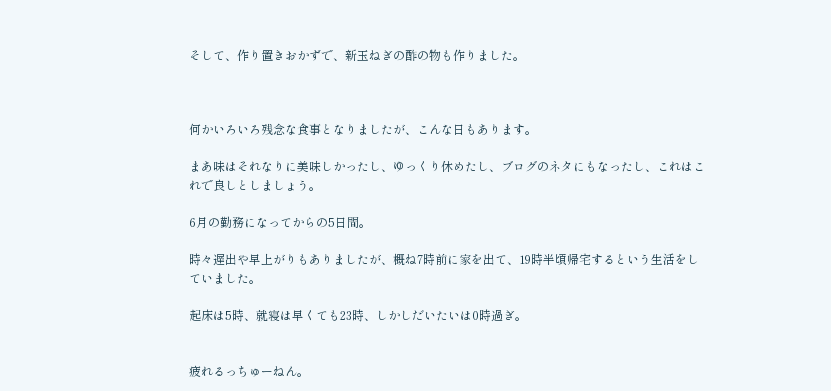そして、作り置きおかずで、新玉ねぎの酢の物も作りました。



何かいろいろ残念な食事となりましたが、こんな日もあります。

まあ味はそれなりに美味しかったし、ゆっくり休めたし、ブログのネタにもなったし、これはこれで良しとしましょう。

6月の勤務になってからの5日間。

時々遅出や早上がりもありましたが、概ね7時前に家を出て、19時半頃帰宅するという生活をしていました。

起床は5時、就寝は早くても23時、しかしだいたいは0時過ぎ。


疲れるっちゅーねん。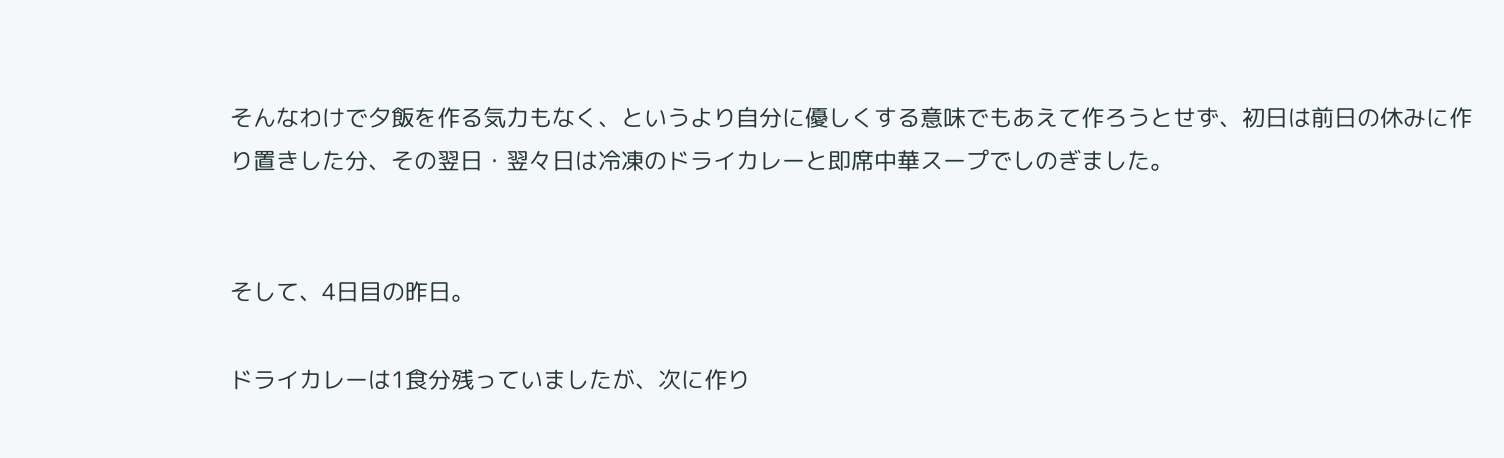そんなわけで夕飯を作る気力もなく、というより自分に優しくする意味でもあえて作ろうとせず、初日は前日の休みに作り置きした分、その翌日・翌々日は冷凍のドライカレーと即席中華スープでしのぎました。


そして、4日目の昨日。

ドライカレーは1食分残っていましたが、次に作り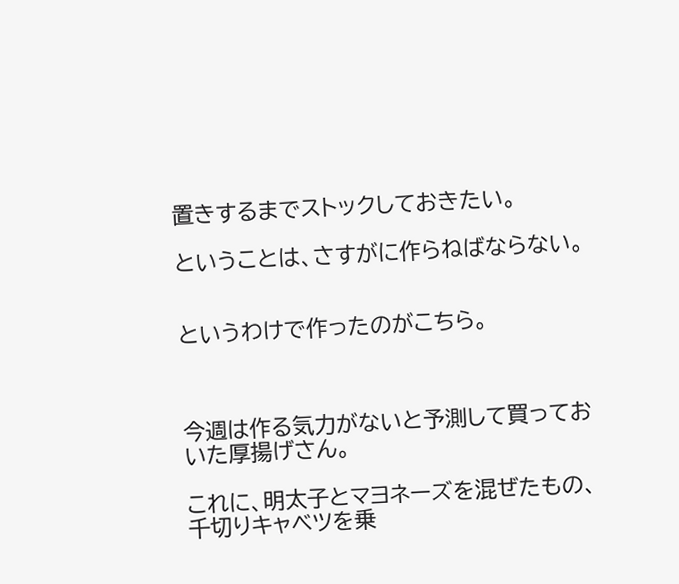置きするまでストックしておきたい。

ということは、さすがに作らねばならない。


というわけで作ったのがこちら。



今週は作る気力がないと予測して買っておいた厚揚げさん。

これに、明太子とマヨネーズを混ぜたもの、千切りキャベツを乗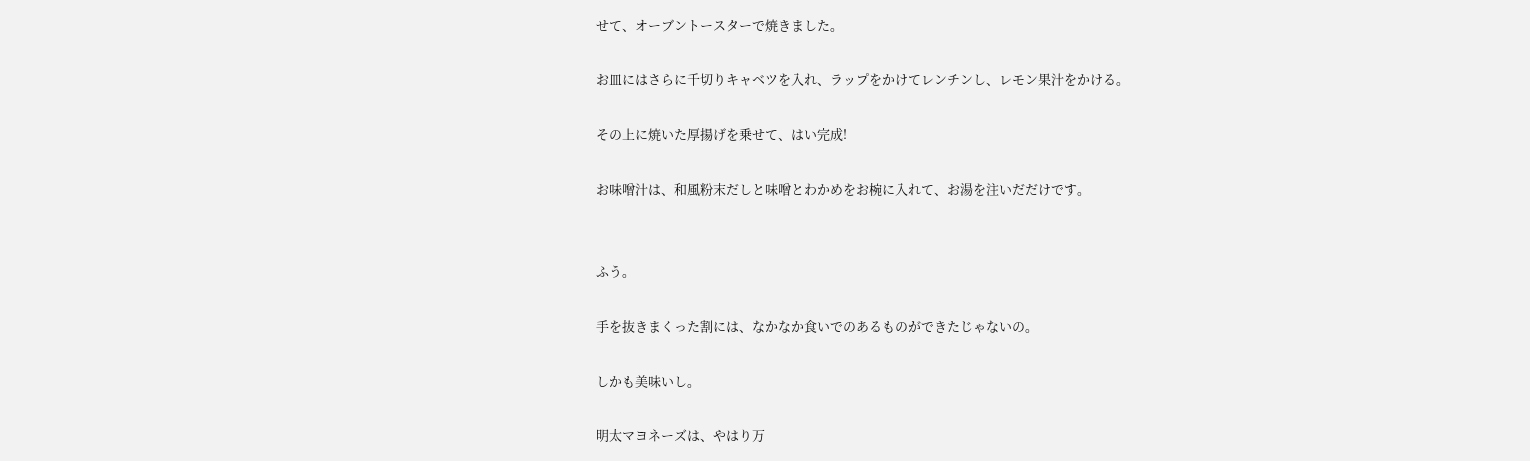せて、オーブントースターで焼きました。

お皿にはさらに千切りキャベツを入れ、ラップをかけてレンチンし、レモン果汁をかける。

その上に焼いた厚揚げを乗せて、はい完成!

お味噌汁は、和風粉末だしと味噌とわかめをお椀に入れて、お湯を注いだだけです。


ふう。

手を抜きまくった割には、なかなか食いでのあるものができたじゃないの。

しかも美味いし。

明太マヨネーズは、やはり万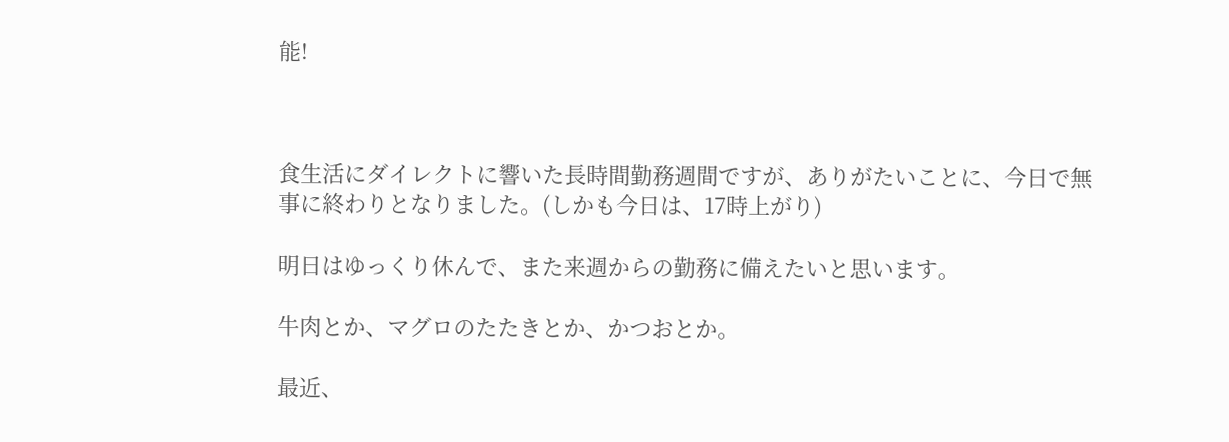能!



食生活にダイレクトに響いた長時間勤務週間ですが、ありがたいことに、今日で無事に終わりとなりました。(しかも今日は、17時上がり)

明日はゆっくり休んで、また来週からの勤務に備えたいと思います。

牛肉とか、マグロのたたきとか、かつおとか。

最近、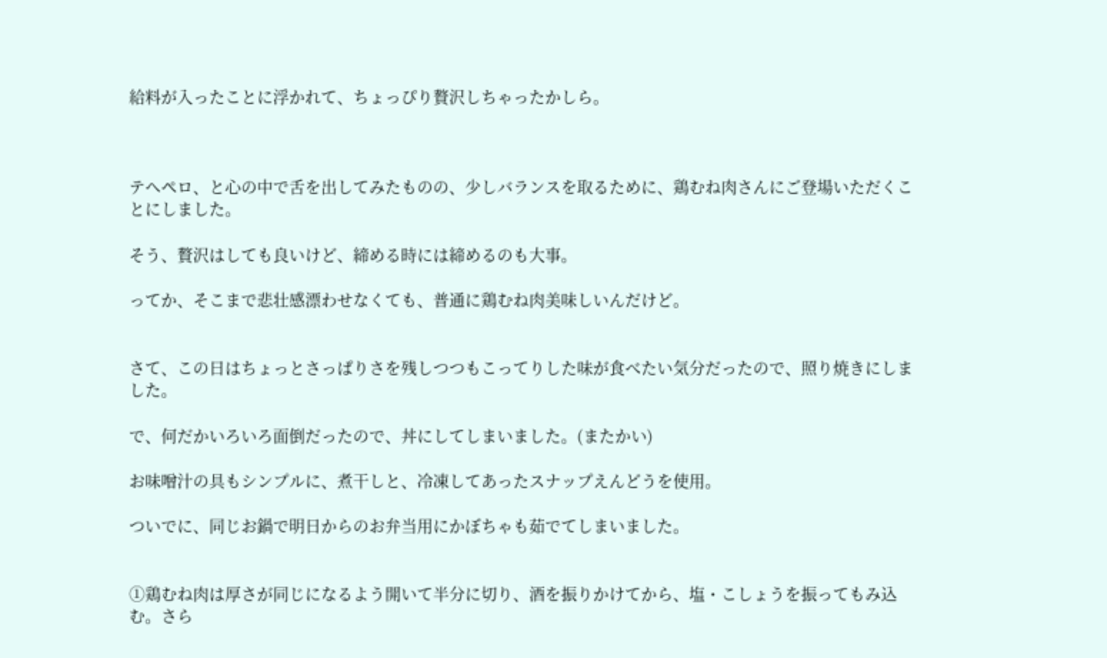給料が入ったことに浮かれて、ちょっぴり贅沢しちゃったかしら。



テヘペロ、と心の中で舌を出してみたものの、少しバランスを取るために、鶏むね肉さんにご登場いただくことにしました。

そう、贅沢はしても良いけど、締める時には締めるのも大事。

ってか、そこまで悲壮感漂わせなくても、普通に鶏むね肉美味しいんだけど。


さて、この日はちょっとさっぱりさを残しつつもこってりした味が食べたい気分だったので、照り焼きにしました。

で、何だかいろいろ面倒だったので、丼にしてしまいました。(またかい)

お味噌汁の具もシンプルに、煮干しと、冷凍してあったスナップえんどうを使用。

ついでに、同じお鍋で明日からのお弁当用にかぼちゃも茹でてしまいました。


①鶏むね肉は厚さが同じになるよう開いて半分に切り、酒を振りかけてから、塩・こしょうを振ってもみ込む。さら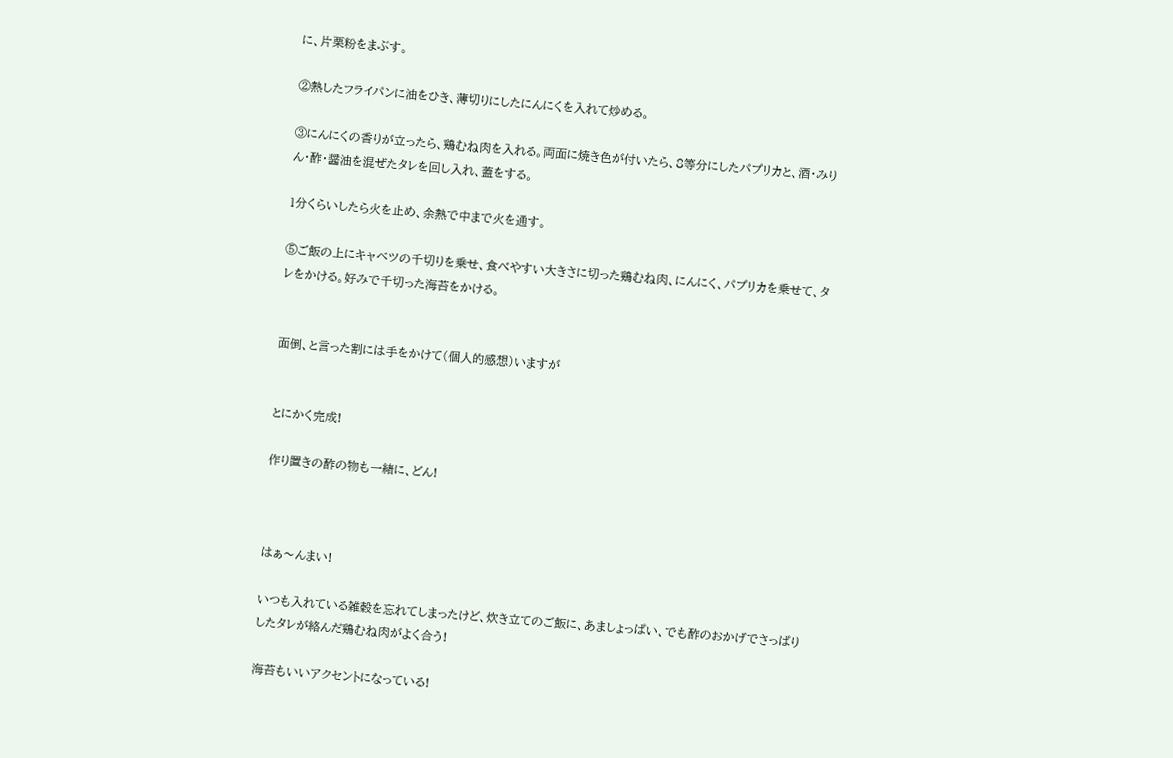に、片栗粉をまぶす。

②熱したフライパンに油をひき、薄切りにしたにんにくを入れて炒める。

③にんにくの香りが立ったら、鶏むね肉を入れる。両面に焼き色が付いたら、8等分にしたパプリカと、酒・みりん・酢・醤油を混ぜたタレを回し入れ、蓋をする。

1分くらいしたら火を止め、余熱で中まで火を通す。

⑤ご飯の上にキャベツの千切りを乗せ、食べやすい大きさに切った鶏むね肉、にんにく、パプリカを乗せて、タレをかける。好みで千切った海苔をかける。


面倒、と言った割には手をかけて(個人的感想)いますが


とにかく完成!

作り置きの酢の物も一緒に、どん!



はぁ〜んまい!

いつも入れている雑穀を忘れてしまったけど、炊き立てのご飯に、あましょっぱい、でも酢のおかげでさっぱりしたタレが絡んだ鶏むね肉がよく合う!

海苔もいいアクセントになっている!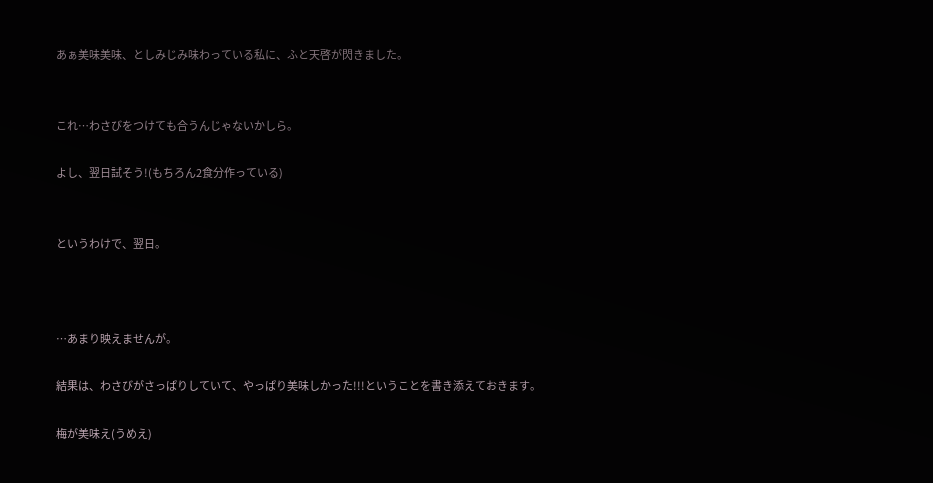あぁ美味美味、としみじみ味わっている私に、ふと天啓が閃きました。


これ…わさびをつけても合うんじゃないかしら。

よし、翌日試そう!(もちろん2食分作っている)


というわけで、翌日。



…あまり映えませんが。

結果は、わさびがさっぱりしていて、やっぱり美味しかった!!!ということを書き添えておきます。

梅が美味え(うめえ)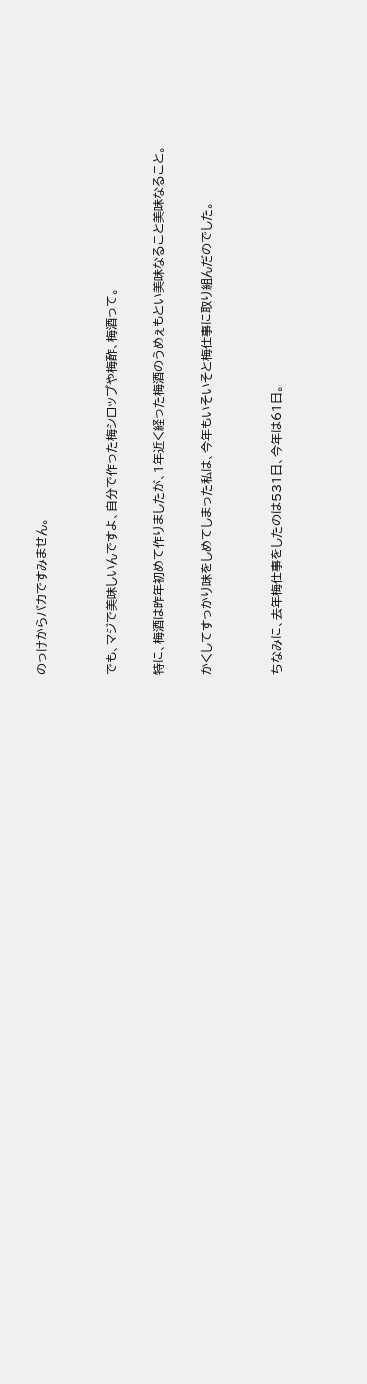のっけからバカですみません。


でも、マジで美味しいんですよ、自分で作った梅シロップや梅酢、梅酒って。

特に、梅酒は昨年初めて作りましたが、1年近く経った梅酒のうめぇもとい美味なること美味なること。

かくしてすっかり味をしめてしまった私は、今年もいそいそと梅仕事に取り組んだのでした。


ちなみに、去年梅仕事をしたのは531日、今年は61日。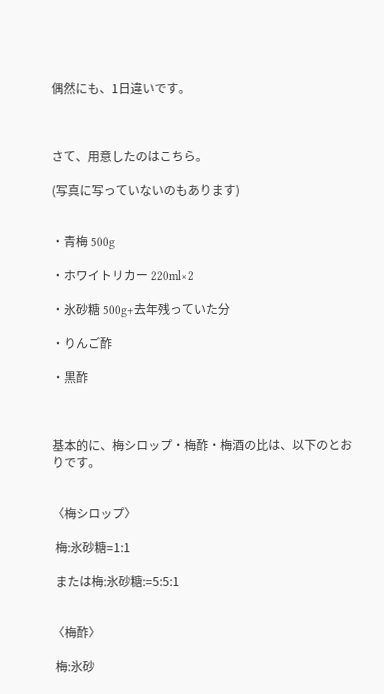偶然にも、1日違いです。



さて、用意したのはこちら。

(写真に写っていないのもあります)


・青梅 500g

・ホワイトリカー 220ml×2

・氷砂糖 500g+去年残っていた分

・りんご酢

・黒酢



基本的に、梅シロップ・梅酢・梅酒の比は、以下のとおりです。


〈梅シロップ〉

 梅:氷砂糖=1:1

 または梅:氷砂糖:=5:5:1


〈梅酢〉

 梅:氷砂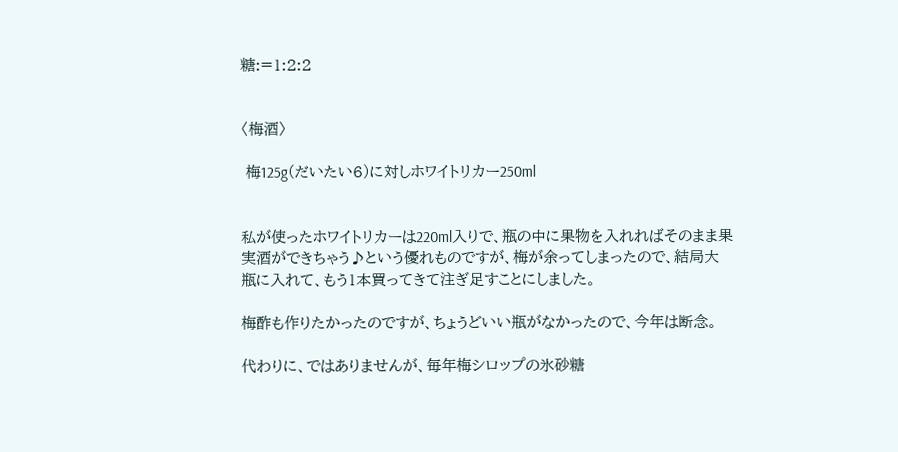糖:=1:2:2


〈梅酒〉

 梅125g(だいたい6)に対しホワイトリカー250ml


私が使ったホワイトリカーは220ml入りで、瓶の中に果物を入れればそのまま果実酒ができちゃう♪という優れものですが、梅が余ってしまったので、結局大瓶に入れて、もう1本買ってきて注ぎ足すことにしました。

梅酢も作りたかったのですが、ちょうどいい瓶がなかったので、今年は断念。

代わりに、ではありませんが、毎年梅シロップの氷砂糖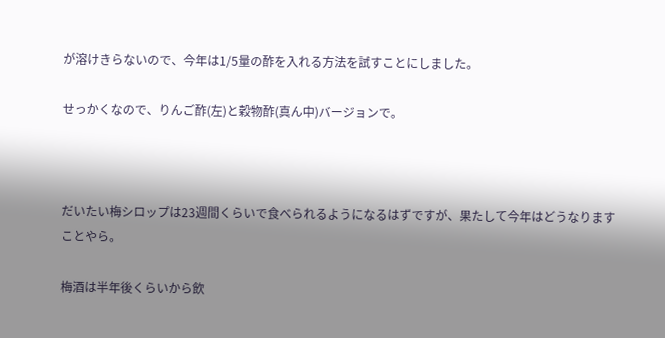が溶けきらないので、今年は1/5量の酢を入れる方法を試すことにしました。

せっかくなので、りんご酢(左)と穀物酢(真ん中)バージョンで。



だいたい梅シロップは23週間くらいで食べられるようになるはずですが、果たして今年はどうなりますことやら。

梅酒は半年後くらいから飲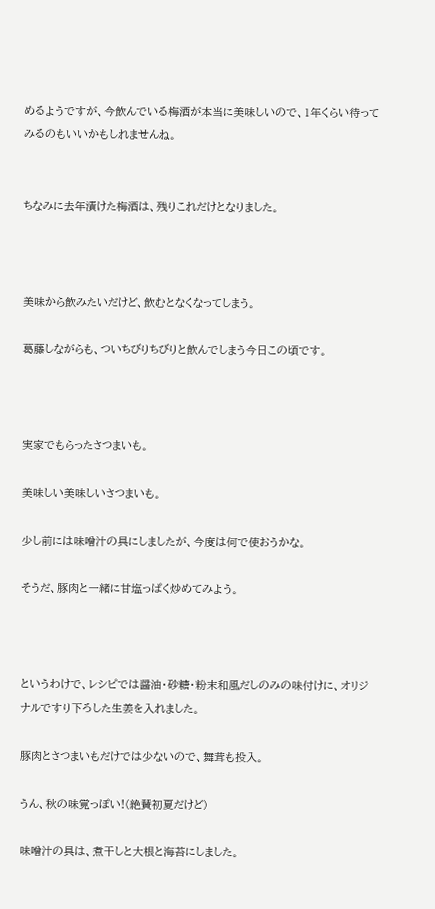めるようですが、今飲んでいる梅酒が本当に美味しいので、1年くらい待ってみるのもいいかもしれませんね。


ちなみに去年漬けた梅酒は、残りこれだけとなりました。



美味から飲みたいだけど、飲むとなくなってしまう。

葛藤しながらも、ついちびりちびりと飲んでしまう今日この頃です。



実家でもらったさつまいも。

美味しい美味しいさつまいも。

少し前には味噌汁の具にしましたが、今度は何で使おうかな。

そうだ、豚肉と一緒に甘塩っぱく炒めてみよう。



というわけで、レシピでは醤油・砂糖・粉末和風だしのみの味付けに、オリジナルですり下ろした生姜を入れました。

豚肉とさつまいもだけでは少ないので、舞茸も投入。

うん、秋の味覚っぽい!(絶賛初夏だけど)

味噌汁の具は、煮干しと大根と海苔にしました。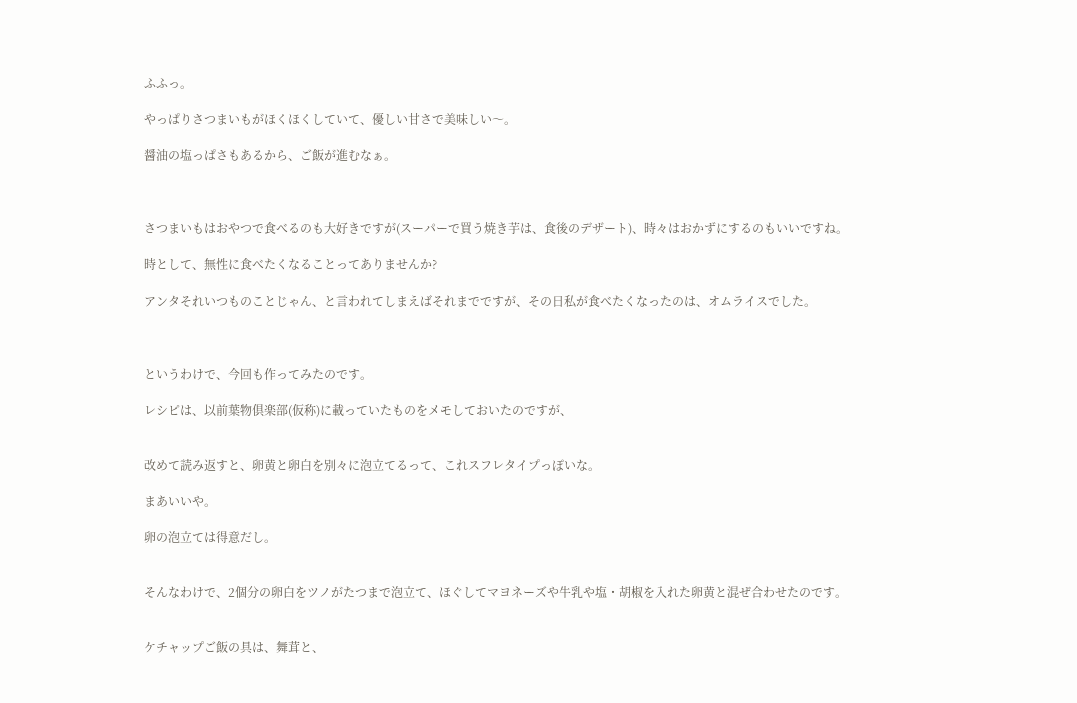ふふっ。

やっぱりさつまいもがほくほくしていて、優しい甘さで美味しい〜。

醤油の塩っぱさもあるから、ご飯が進むなぁ。



さつまいもはおやつで食べるのも大好きですが(スーパーで買う焼き芋は、食後のデザート)、時々はおかずにするのもいいですね。

時として、無性に食べたくなることってありませんか?

アンタそれいつものことじゃん、と言われてしまえばそれまでですが、その日私が食べたくなったのは、オムライスでした。



というわけで、今回も作ってみたのです。

レシピは、以前葉物倶楽部(仮称)に載っていたものをメモしておいたのですが、


改めて読み返すと、卵黄と卵白を別々に泡立てるって、これスフレタイプっぽいな。

まあいいや。

卵の泡立ては得意だし。


そんなわけで、2個分の卵白をツノがたつまで泡立て、ほぐしてマヨネーズや牛乳や塩・胡椒を入れた卵黄と混ぜ合わせたのです。


ケチャップご飯の具は、舞茸と、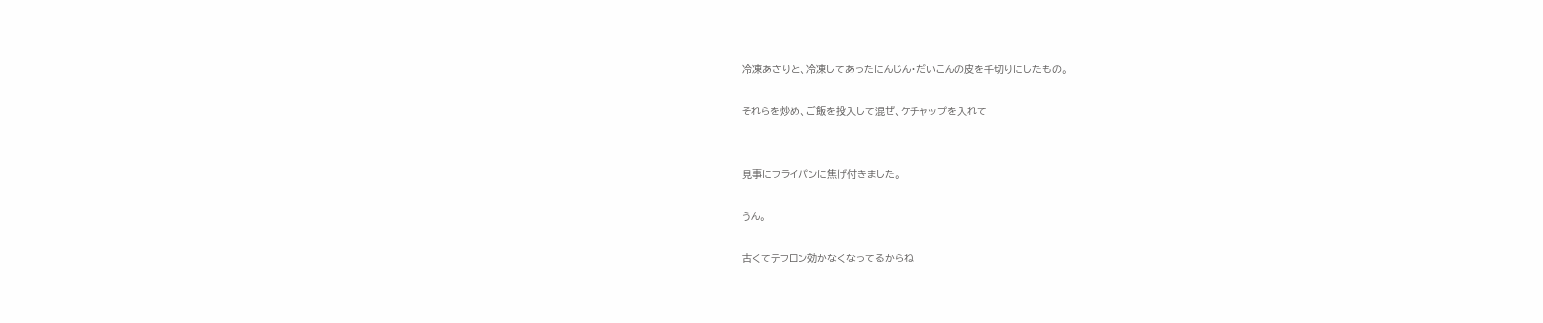冷凍あさりと、冷凍してあったにんじん・だいこんの皮を千切りにしたもの。

それらを炒め、ご飯を投入して混ぜ、ケチャップを入れて


見事にフライパンに焦げ付きました。

うん。

古くてテフロン効かなくなってるからね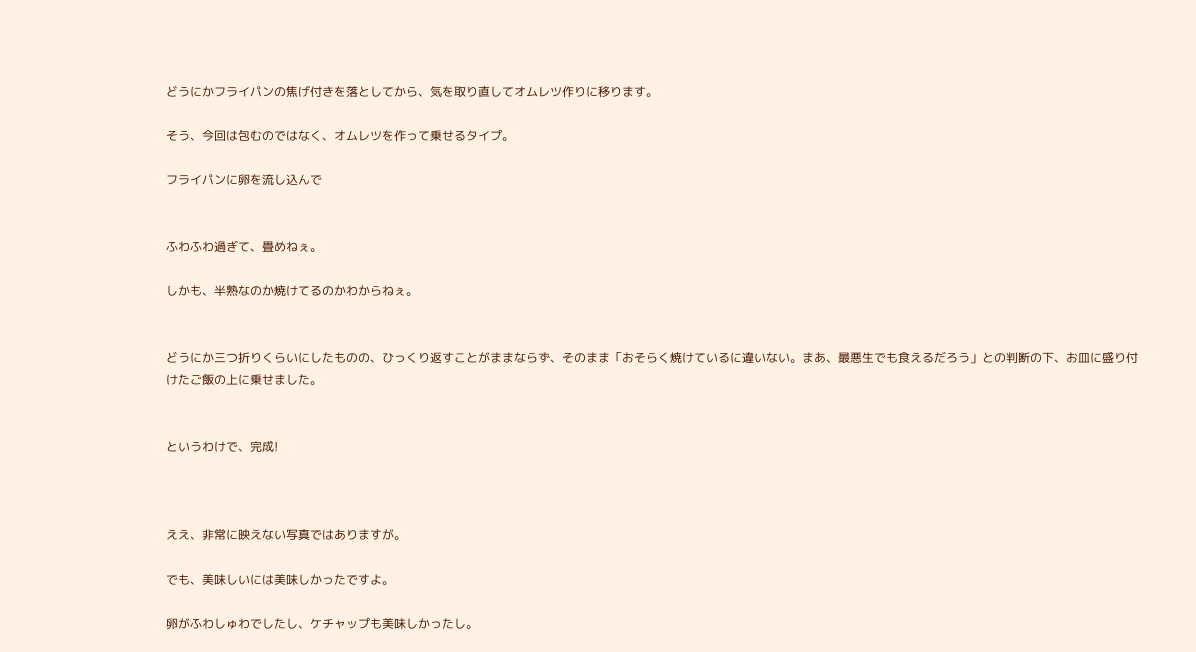どうにかフライパンの焦げ付きを落としてから、気を取り直してオムレツ作りに移ります。

そう、今回は包むのではなく、オムレツを作って乗せるタイプ。

フライパンに卵を流し込んで


ふわふわ過ぎて、畳めねぇ。

しかも、半熟なのか焼けてるのかわからねぇ。


どうにか三つ折りくらいにしたものの、ひっくり返すことがままならず、そのまま「おそらく焼けているに違いない。まあ、最悪生でも食えるだろう」との判断の下、お皿に盛り付けたご飯の上に乗せました。


というわけで、完成!



ええ、非常に映えない写真ではありますが。

でも、美味しいには美味しかったですよ。

卵がふわしゅわでしたし、ケチャップも美味しかったし。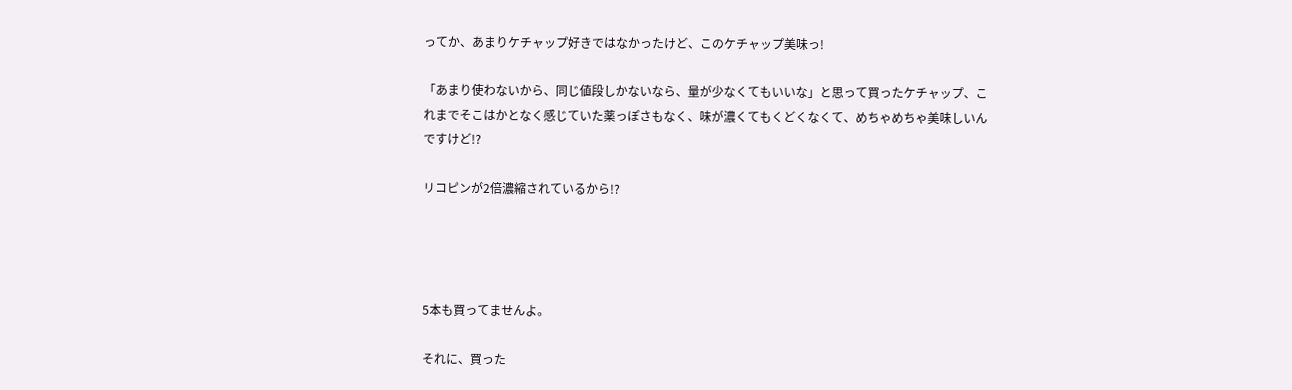ってか、あまりケチャップ好きではなかったけど、このケチャップ美味っ!

「あまり使わないから、同じ値段しかないなら、量が少なくてもいいな」と思って買ったケチャップ、これまでそこはかとなく感じていた薬っぽさもなく、味が濃くてもくどくなくて、めちゃめちゃ美味しいんですけど!?

リコピンが2倍濃縮されているから!?




5本も買ってませんよ。

それに、買った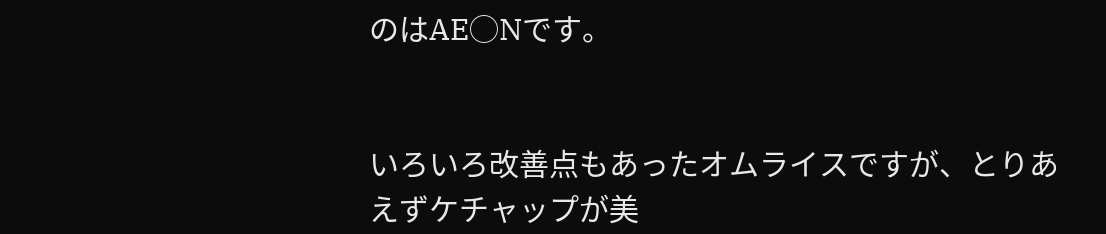のはAE◯Nです。


いろいろ改善点もあったオムライスですが、とりあえずケチャップが美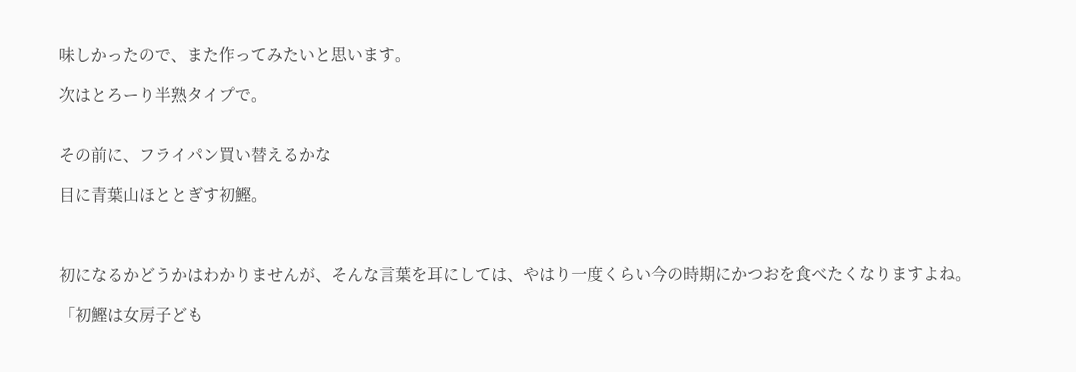味しかったので、また作ってみたいと思います。

次はとろーり半熟タイプで。


その前に、フライパン買い替えるかな

目に青葉山ほととぎす初鰹。



初になるかどうかはわかりませんが、そんな言葉を耳にしては、やはり一度くらい今の時期にかつおを食べたくなりますよね。

「初鰹は女房子ども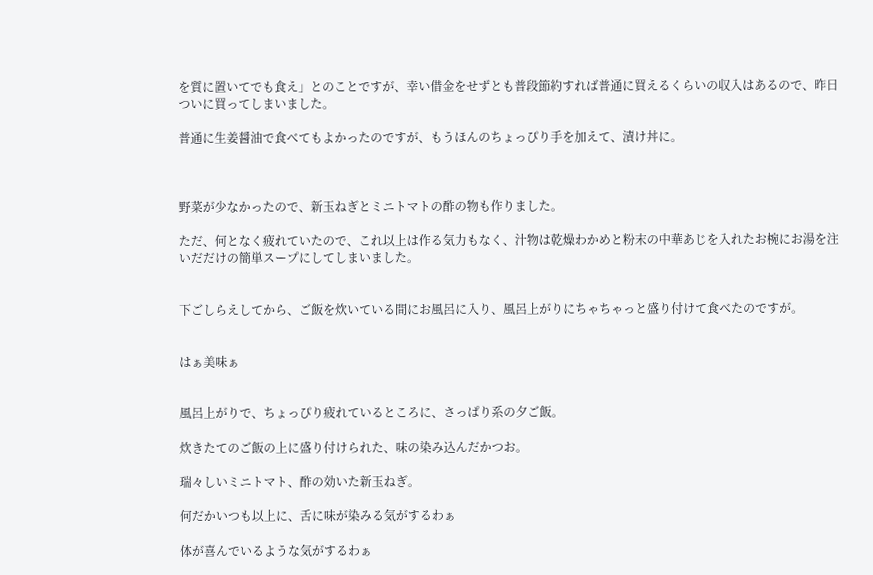を質に置いてでも食え」とのことですが、幸い借金をせずとも普段節約すれば普通に買えるくらいの収入はあるので、昨日ついに買ってしまいました。

普通に生姜醤油で食べてもよかったのですが、もうほんのちょっぴり手を加えて、漬け丼に。



野菜が少なかったので、新玉ねぎとミニトマトの酢の物も作りました。

ただ、何となく疲れていたので、これ以上は作る気力もなく、汁物は乾燥わかめと粉末の中華あじを入れたお椀にお湯を注いだだけの簡単スープにしてしまいました。


下ごしらえしてから、ご飯を炊いている間にお風呂に入り、風呂上がりにちゃちゃっと盛り付けて食べたのですが。


はぁ美味ぁ


風呂上がりで、ちょっぴり疲れているところに、さっぱり系の夕ご飯。

炊きたてのご飯の上に盛り付けられた、味の染み込んだかつお。

瑞々しいミニトマト、酢の効いた新玉ねぎ。

何だかいつも以上に、舌に味が染みる気がするわぁ

体が喜んでいるような気がするわぁ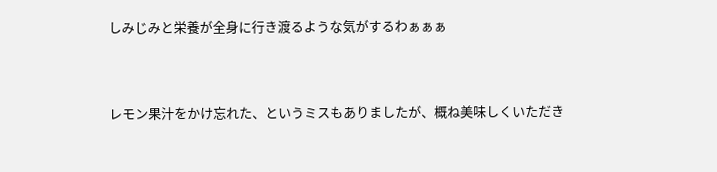しみじみと栄養が全身に行き渡るような気がするわぁぁぁ


レモン果汁をかけ忘れた、というミスもありましたが、概ね美味しくいただき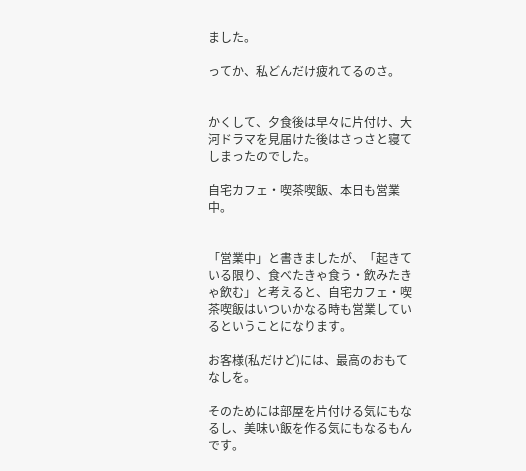ました。

ってか、私どんだけ疲れてるのさ。


かくして、夕食後は早々に片付け、大河ドラマを見届けた後はさっさと寝てしまったのでした。

自宅カフェ・喫茶喫飯、本日も営業中。


「営業中」と書きましたが、「起きている限り、食べたきゃ食う・飲みたきゃ飲む」と考えると、自宅カフェ・喫茶喫飯はいついかなる時も営業しているということになります。

お客様(私だけど)には、最高のおもてなしを。

そのためには部屋を片付ける気にもなるし、美味い飯を作る気にもなるもんです。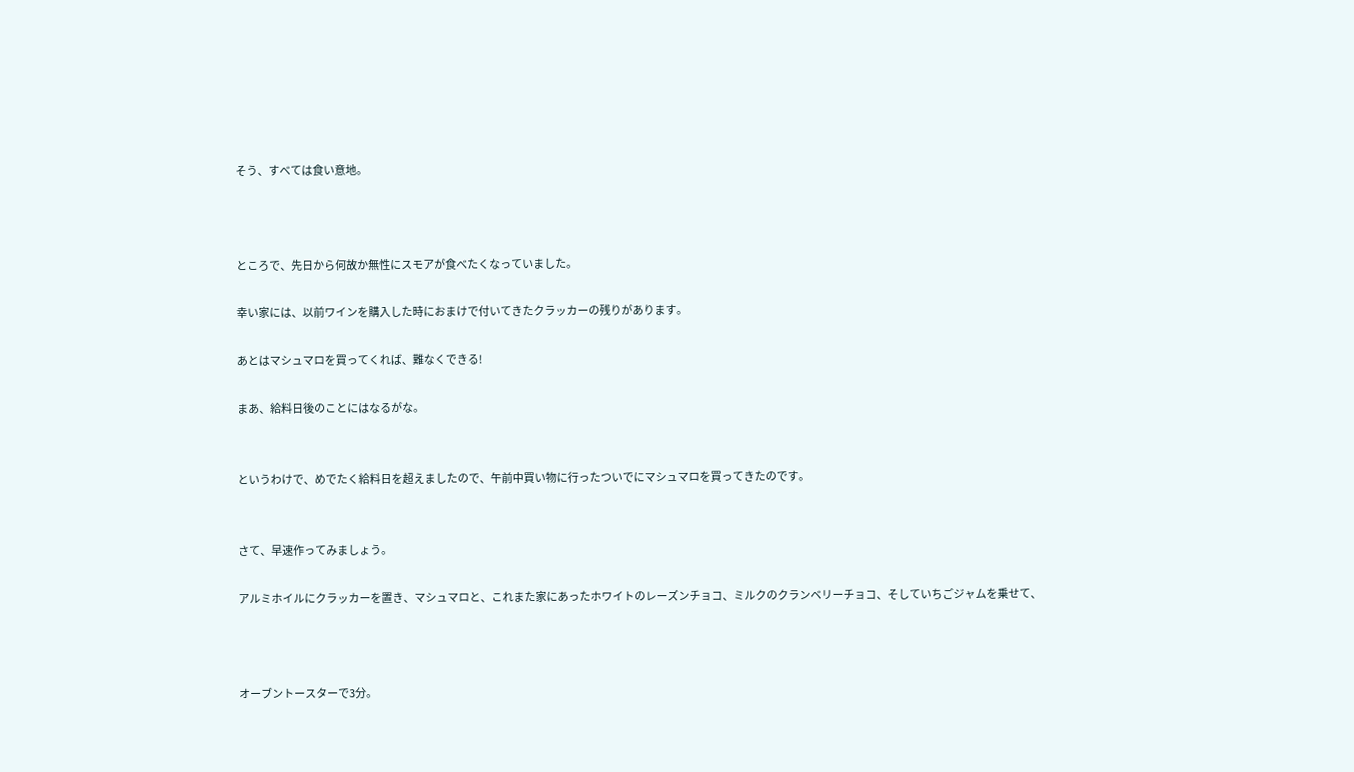そう、すべては食い意地。



ところで、先日から何故か無性にスモアが食べたくなっていました。

幸い家には、以前ワインを購入した時におまけで付いてきたクラッカーの残りがあります。

あとはマシュマロを買ってくれば、難なくできる!

まあ、給料日後のことにはなるがな。


というわけで、めでたく給料日を超えましたので、午前中買い物に行ったついでにマシュマロを買ってきたのです。


さて、早速作ってみましょう。

アルミホイルにクラッカーを置き、マシュマロと、これまた家にあったホワイトのレーズンチョコ、ミルクのクランベリーチョコ、そしていちごジャムを乗せて、



オーブントースターで3分。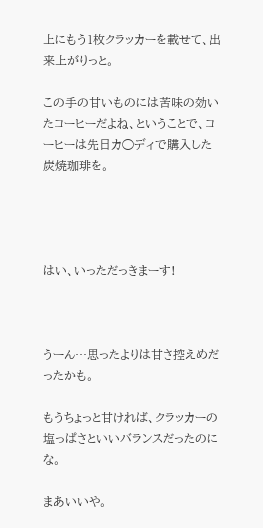上にもう1枚クラッカーを載せて、出来上がりっと。

この手の甘いものには苦味の効いたコーヒーだよね、ということで、コーヒーは先日カ◯ディで購入した炭焼珈琲を。




はい、いっただっきまーす!



うーん…思ったよりは甘さ控えめだったかも。

もうちょっと甘ければ、クラッカーの塩っぱさといいバランスだったのにな。

まあいいや。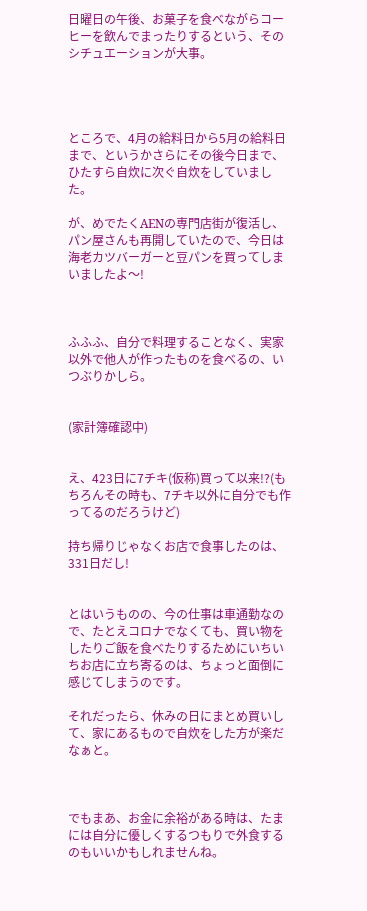日曜日の午後、お菓子を食べながらコーヒーを飲んでまったりするという、そのシチュエーションが大事。




ところで、4月の給料日から5月の給料日まで、というかさらにその後今日まで、ひたすら自炊に次ぐ自炊をしていました。

が、めでたくAENの専門店街が復活し、パン屋さんも再開していたので、今日は海老カツバーガーと豆パンを買ってしまいましたよ〜!



ふふふ、自分で料理することなく、実家以外で他人が作ったものを食べるの、いつぶりかしら。


(家計簿確認中)


え、423日に7チキ(仮称)買って以来!?(もちろんその時も、7チキ以外に自分でも作ってるのだろうけど)

持ち帰りじゃなくお店で食事したのは、331日だし!


とはいうものの、今の仕事は車通勤なので、たとえコロナでなくても、買い物をしたりご飯を食べたりするためにいちいちお店に立ち寄るのは、ちょっと面倒に感じてしまうのです。

それだったら、休みの日にまとめ買いして、家にあるもので自炊をした方が楽だなぁと。



でもまあ、お金に余裕がある時は、たまには自分に優しくするつもりで外食するのもいいかもしれませんね。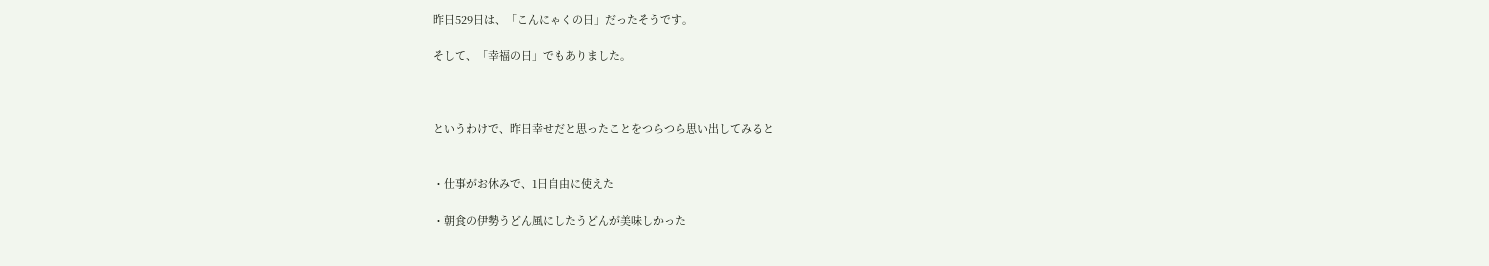昨日529日は、「こんにゃくの日」だったそうです。

そして、「幸福の日」でもありました。



というわけで、昨日幸せだと思ったことをつらつら思い出してみると


・仕事がお休みで、1日自由に使えた

・朝食の伊勢うどん風にしたうどんが美味しかった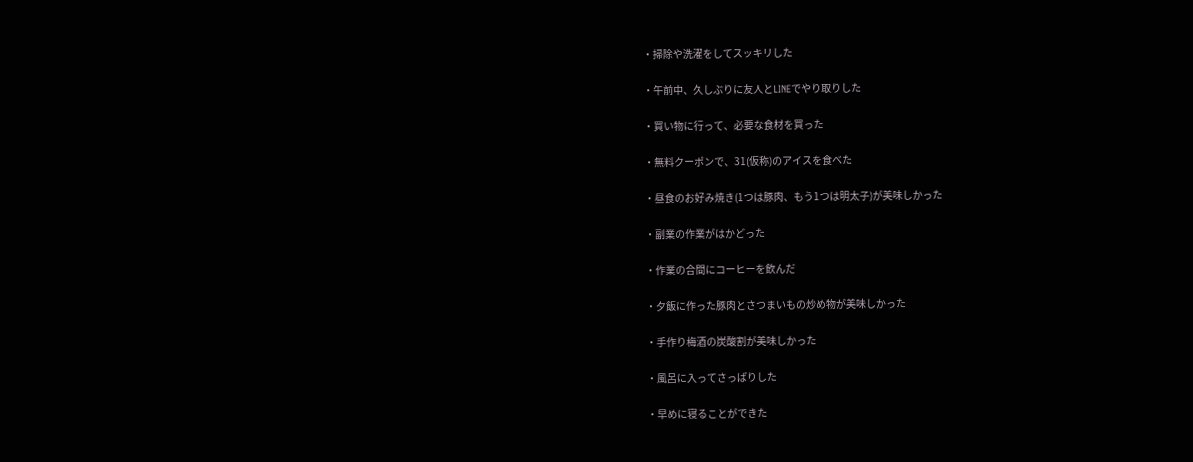・掃除や洗濯をしてスッキリした

・午前中、久しぶりに友人とLINEでやり取りした

・買い物に行って、必要な食材を買った

・無料クーポンで、31(仮称)のアイスを食べた

・昼食のお好み焼き(1つは豚肉、もう1つは明太子)が美味しかった

・副業の作業がはかどった

・作業の合間にコーヒーを飲んだ

・夕飯に作った豚肉とさつまいもの炒め物が美味しかった

・手作り梅酒の炭酸割が美味しかった

・風呂に入ってさっぱりした

・早めに寝ることができた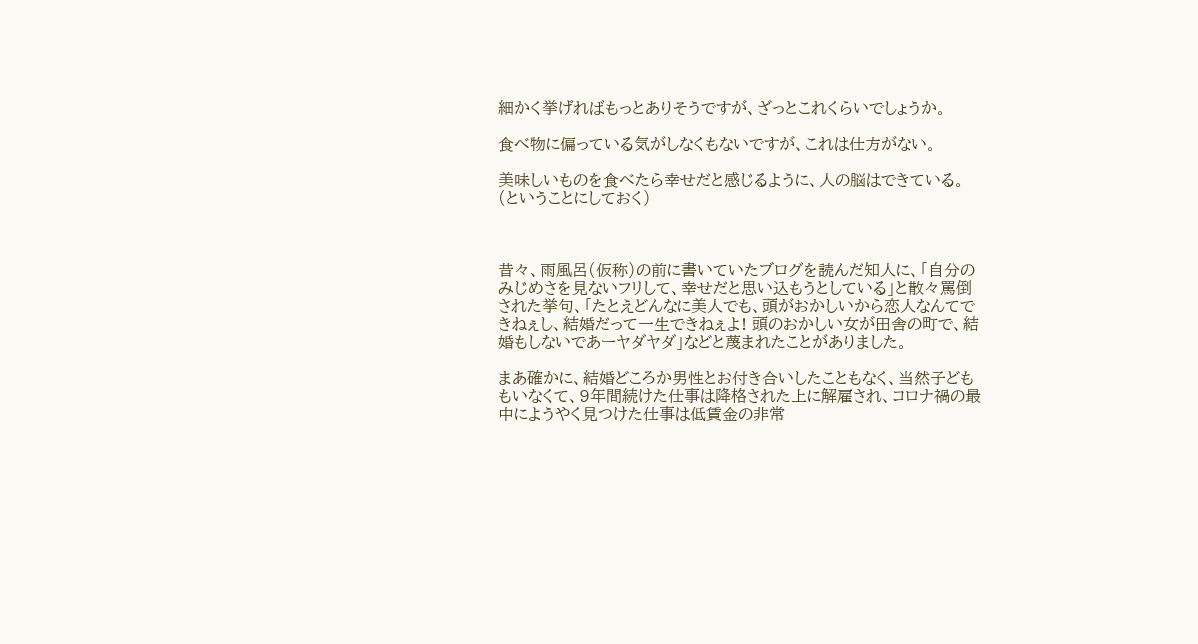細かく挙げればもっとありそうですが、ざっとこれくらいでしょうか。

食べ物に偏っている気がしなくもないですが、これは仕方がない。

美味しいものを食べたら幸せだと感じるように、人の脳はできている。(ということにしておく)



昔々、雨風呂(仮称)の前に書いていたブログを読んだ知人に、「自分のみじめさを見ないフリして、幸せだと思い込もうとしている」と散々罵倒された挙句、「たとえどんなに美人でも、頭がおかしいから恋人なんてできねぇし、結婚だって一生できねぇよ! 頭のおかしい女が田舎の町で、結婚もしないであーヤダヤダ」などと蔑まれたことがありました。

まあ確かに、結婚どころか男性とお付き合いしたこともなく、当然子どももいなくて、9年間続けた仕事は降格された上に解雇され、コロナ禍の最中にようやく見つけた仕事は低賃金の非常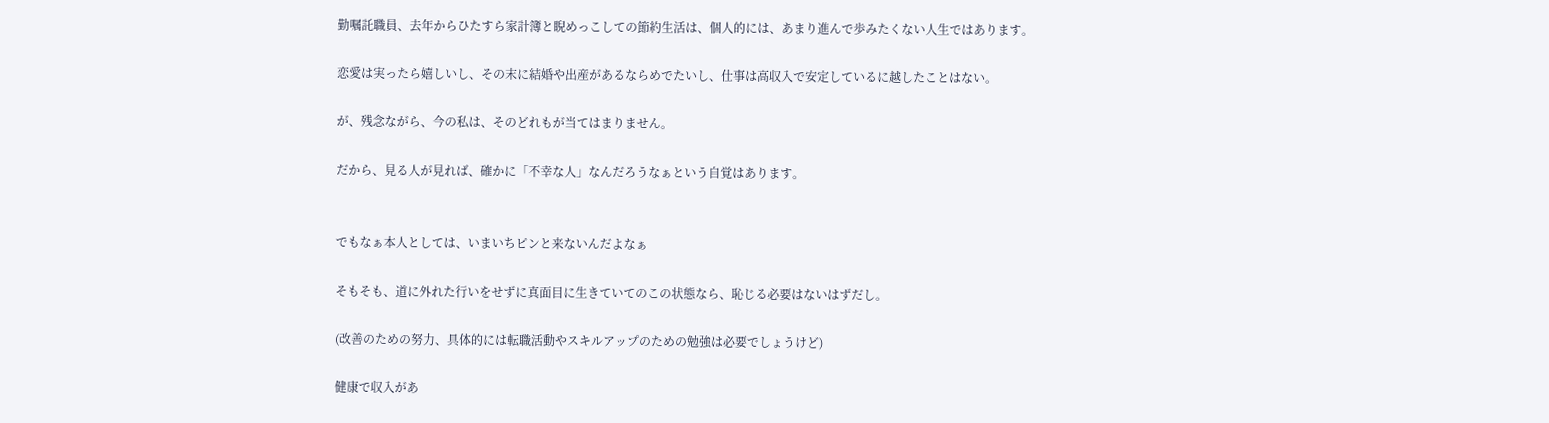勤嘱託職員、去年からひたすら家計簿と睨めっこしての節約生活は、個人的には、あまり進んで歩みたくない人生ではあります。

恋愛は実ったら嬉しいし、その末に結婚や出産があるならめでたいし、仕事は高収入で安定しているに越したことはない。

が、残念ながら、今の私は、そのどれもが当てはまりません。

だから、見る人が見れば、確かに「不幸な人」なんだろうなぁという自覚はあります。


でもなぁ本人としては、いまいちピンと来ないんだよなぁ

そもそも、道に外れた行いをせずに真面目に生きていてのこの状態なら、恥じる必要はないはずだし。

(改善のための努力、具体的には転職活動やスキルアップのための勉強は必要でしょうけど)

健康で収入があ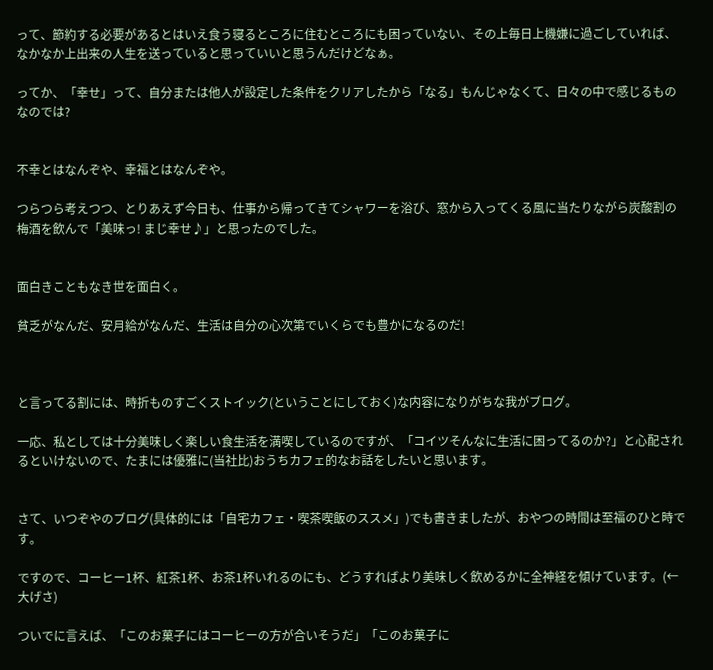って、節約する必要があるとはいえ食う寝るところに住むところにも困っていない、その上毎日上機嫌に過ごしていれば、なかなか上出来の人生を送っていると思っていいと思うんだけどなぁ。

ってか、「幸せ」って、自分または他人が設定した条件をクリアしたから「なる」もんじゃなくて、日々の中で感じるものなのでは?


不幸とはなんぞや、幸福とはなんぞや。

つらつら考えつつ、とりあえず今日も、仕事から帰ってきてシャワーを浴び、窓から入ってくる風に当たりながら炭酸割の梅酒を飲んで「美味っ! まじ幸せ♪」と思ったのでした。


面白きこともなき世を面白く。

貧乏がなんだ、安月給がなんだ、生活は自分の心次第でいくらでも豊かになるのだ!



と言ってる割には、時折ものすごくストイック(ということにしておく)な内容になりがちな我がブログ。

一応、私としては十分美味しく楽しい食生活を満喫しているのですが、「コイツそんなに生活に困ってるのか?」と心配されるといけないので、たまには優雅に(当社比)おうちカフェ的なお話をしたいと思います。


さて、いつぞやのブログ(具体的には「自宅カフェ・喫茶喫飯のススメ」)でも書きましたが、おやつの時間は至福のひと時です。

ですので、コーヒー1杯、紅茶1杯、お茶1杯いれるのにも、どうすればより美味しく飲めるかに全神経を傾けています。(←大げさ)

ついでに言えば、「このお菓子にはコーヒーの方が合いそうだ」「このお菓子に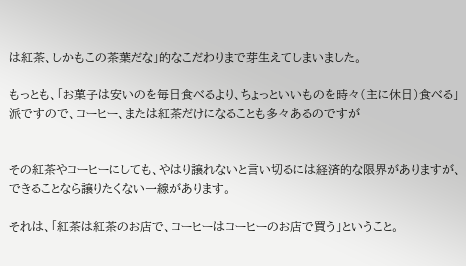は紅茶、しかもこの茶葉だな」的なこだわりまで芽生えてしまいました。

もっとも、「お菓子は安いのを毎日食べるより、ちょっといいものを時々(主に休日)食べる」派ですので、コーヒー、または紅茶だけになることも多々あるのですが


その紅茶やコーヒーにしても、やはり譲れないと言い切るには経済的な限界がありますが、できることなら譲りたくない一線があります。

それは、「紅茶は紅茶のお店で、コーヒーはコーヒーのお店で買う」ということ。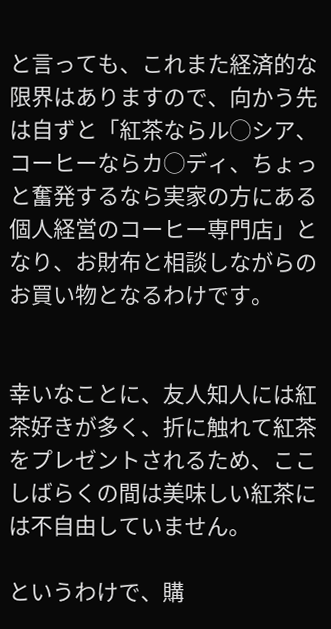と言っても、これまた経済的な限界はありますので、向かう先は自ずと「紅茶ならル◯シア、コーヒーならカ◯ディ、ちょっと奮発するなら実家の方にある個人経営のコーヒー専門店」となり、お財布と相談しながらのお買い物となるわけです。


幸いなことに、友人知人には紅茶好きが多く、折に触れて紅茶をプレゼントされるため、ここしばらくの間は美味しい紅茶には不自由していません。

というわけで、購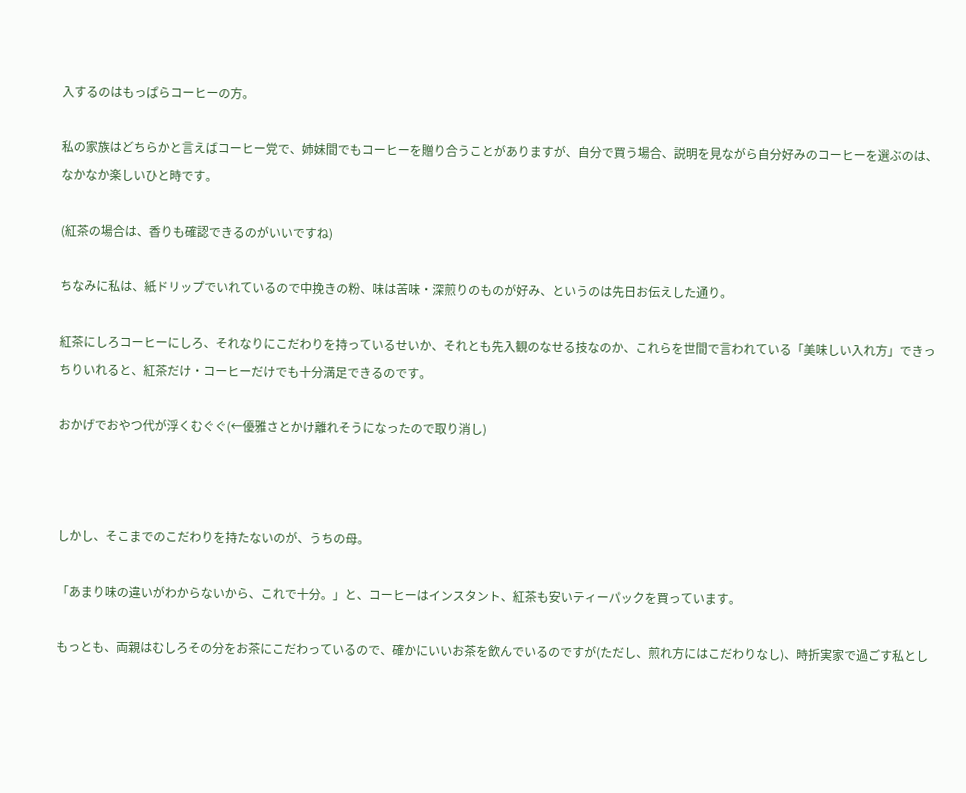入するのはもっぱらコーヒーの方。

私の家族はどちらかと言えばコーヒー党で、姉妹間でもコーヒーを贈り合うことがありますが、自分で買う場合、説明を見ながら自分好みのコーヒーを選ぶのは、なかなか楽しいひと時です。

(紅茶の場合は、香りも確認できるのがいいですね)

ちなみに私は、紙ドリップでいれているので中挽きの粉、味は苦味・深煎りのものが好み、というのは先日お伝えした通り。

紅茶にしろコーヒーにしろ、それなりにこだわりを持っているせいか、それとも先入観のなせる技なのか、これらを世間で言われている「美味しい入れ方」できっちりいれると、紅茶だけ・コーヒーだけでも十分満足できるのです。

おかげでおやつ代が浮くむぐぐ(←優雅さとかけ離れそうになったので取り消し)



しかし、そこまでのこだわりを持たないのが、うちの母。

「あまり味の違いがわからないから、これで十分。」と、コーヒーはインスタント、紅茶も安いティーパックを買っています。

もっとも、両親はむしろその分をお茶にこだわっているので、確かにいいお茶を飲んでいるのですが(ただし、煎れ方にはこだわりなし)、時折実家で過ごす私とし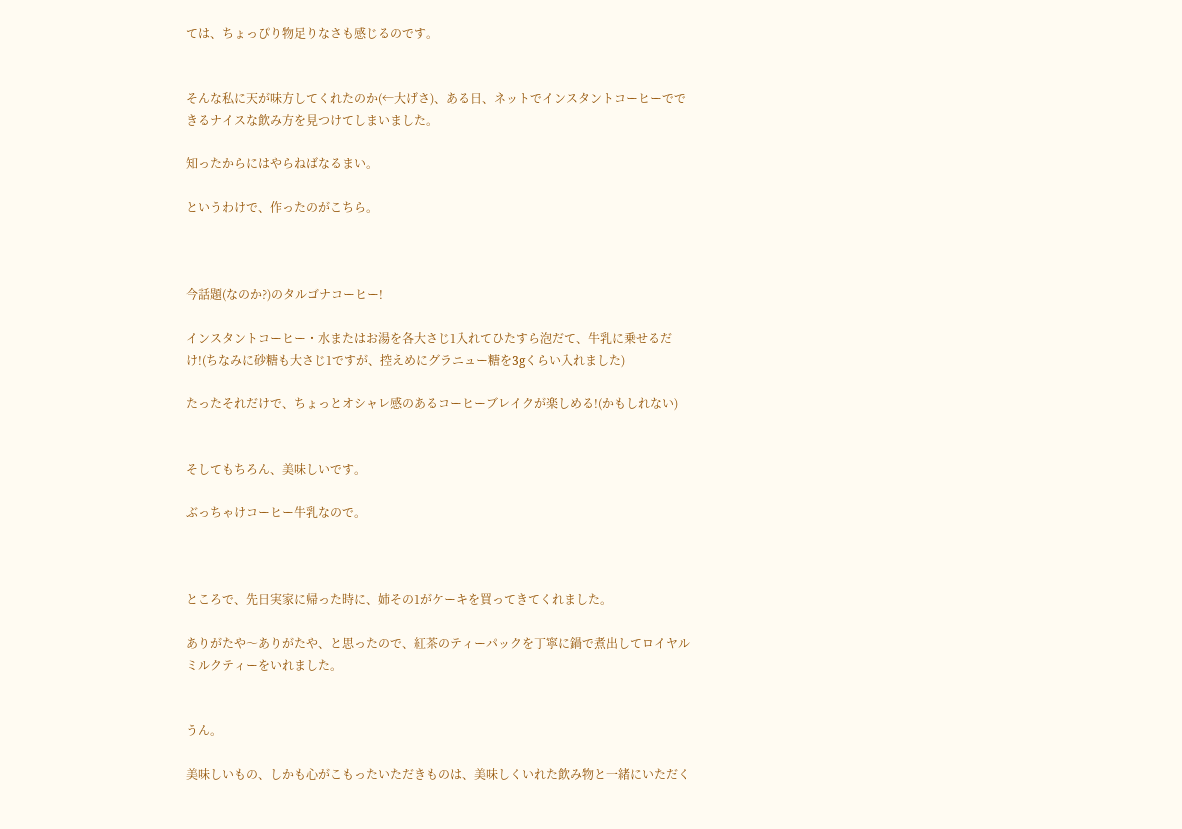ては、ちょっぴり物足りなさも感じるのです。


そんな私に天が味方してくれたのか(←大げさ)、ある日、ネットでインスタントコーヒーでできるナイスな飲み方を見つけてしまいました。

知ったからにはやらねばなるまい。

というわけで、作ったのがこちら。



今話題(なのか?)のタルゴナコーヒー!

インスタントコーヒー・水またはお湯を各大さじ1入れてひたすら泡だて、牛乳に乗せるだけ!(ちなみに砂糖も大さじ1ですが、控えめにグラニュー糖を3gくらい入れました)

たったそれだけで、ちょっとオシャレ感のあるコーヒーブレイクが楽しめる!(かもしれない)


そしてもちろん、美味しいです。

ぶっちゃけコーヒー牛乳なので。



ところで、先日実家に帰った時に、姉その1がケーキを買ってきてくれました。

ありがたや〜ありがたや、と思ったので、紅茶のティーパックを丁寧に鍋で煮出してロイヤルミルクティーをいれました。


うん。

美味しいもの、しかも心がこもったいただきものは、美味しくいれた飲み物と一緒にいただく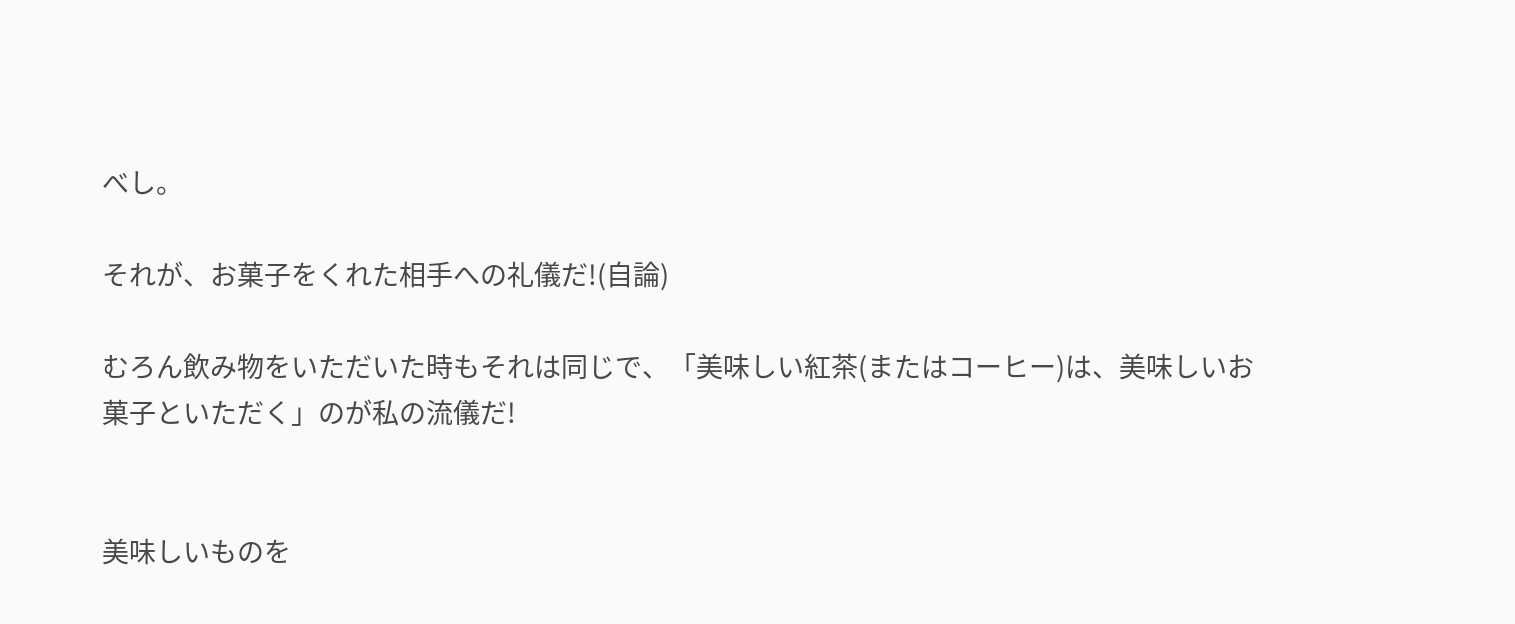べし。

それが、お菓子をくれた相手への礼儀だ!(自論)

むろん飲み物をいただいた時もそれは同じで、「美味しい紅茶(またはコーヒー)は、美味しいお菓子といただく」のが私の流儀だ!


美味しいものを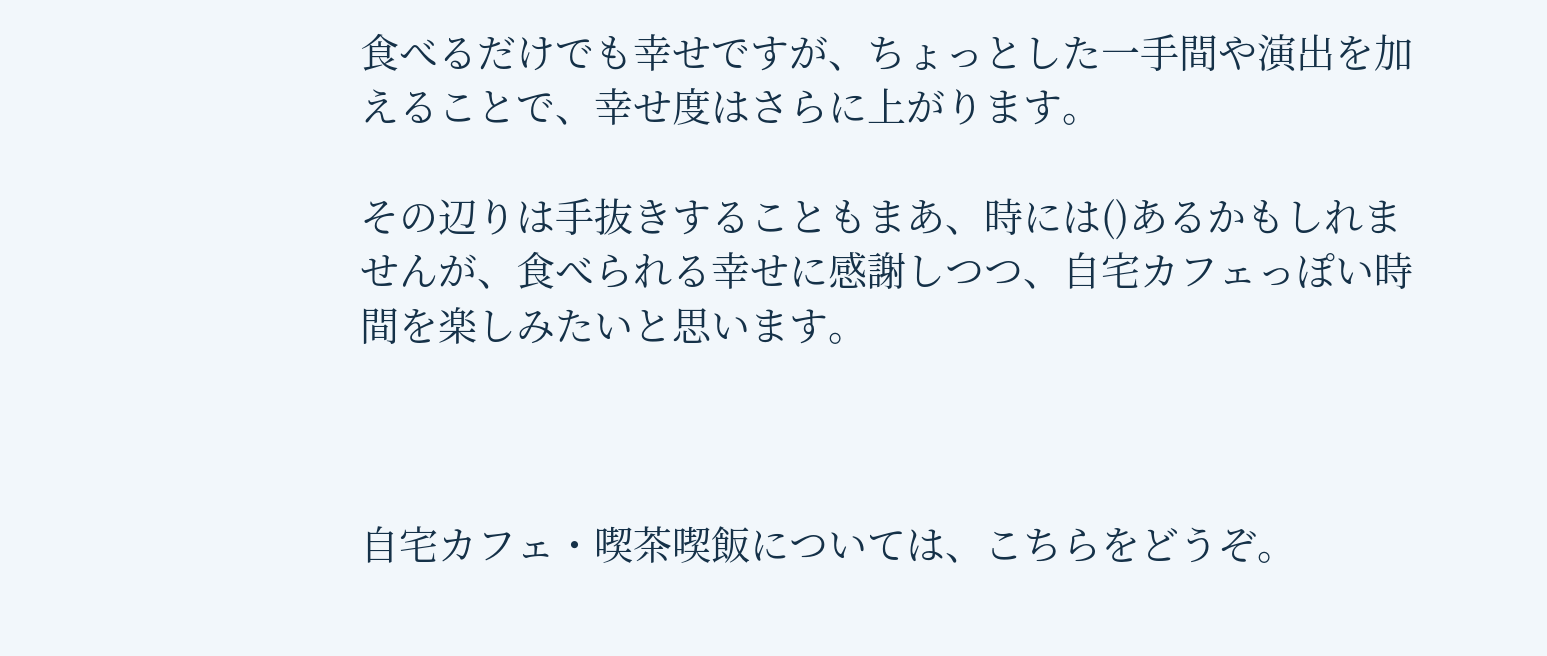食べるだけでも幸せですが、ちょっとした一手間や演出を加えることで、幸せ度はさらに上がります。

その辺りは手抜きすることもまあ、時には()あるかもしれませんが、食べられる幸せに感謝しつつ、自宅カフェっぽい時間を楽しみたいと思います。



自宅カフェ・喫茶喫飯については、こちらをどうぞ。